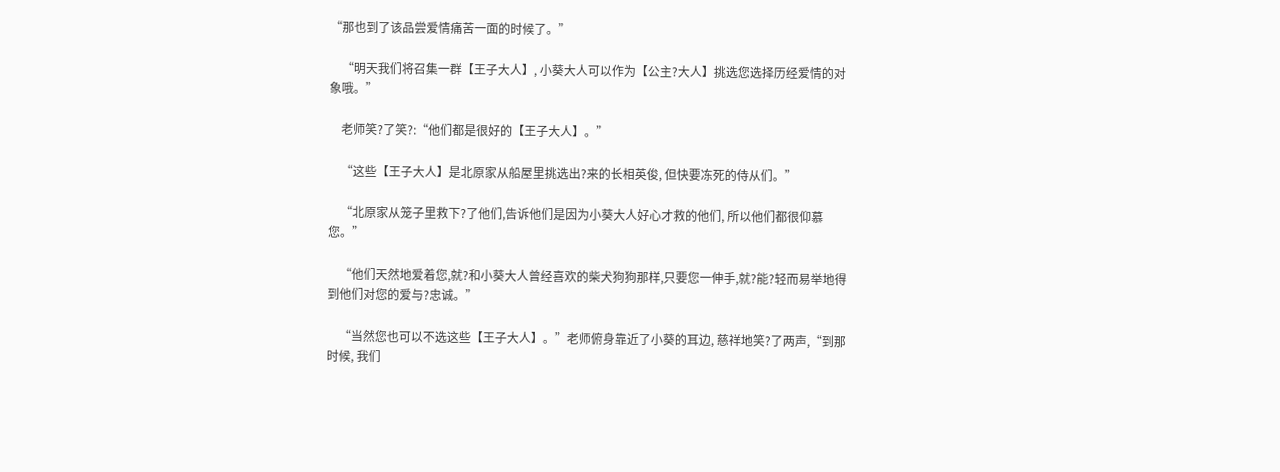“那也到了该品尝爱情痛苦一面的时候了。”

    “明天我们将召集一群【王子大人】, 小葵大人可以作为【公主?大人】挑选您选择历经爱情的对象哦。”

    老师笑?了笑?:“他们都是很好的【王子大人】。”

    “这些【王子大人】是北原家从船屋里挑选出?来的长相英俊, 但快要冻死的侍从们。”

    “北原家从笼子里救下?了他们,告诉他们是因为小葵大人好心才救的他们, 所以他们都很仰慕您。”

    “他们天然地爱着您,就?和小葵大人曾经喜欢的柴犬狗狗那样,只要您一伸手,就?能?轻而易举地得到他们对您的爱与?忠诚。”

    “当然您也可以不选这些【王子大人】。”老师俯身靠近了小葵的耳边, 慈祥地笑?了两声,“到那时候, 我们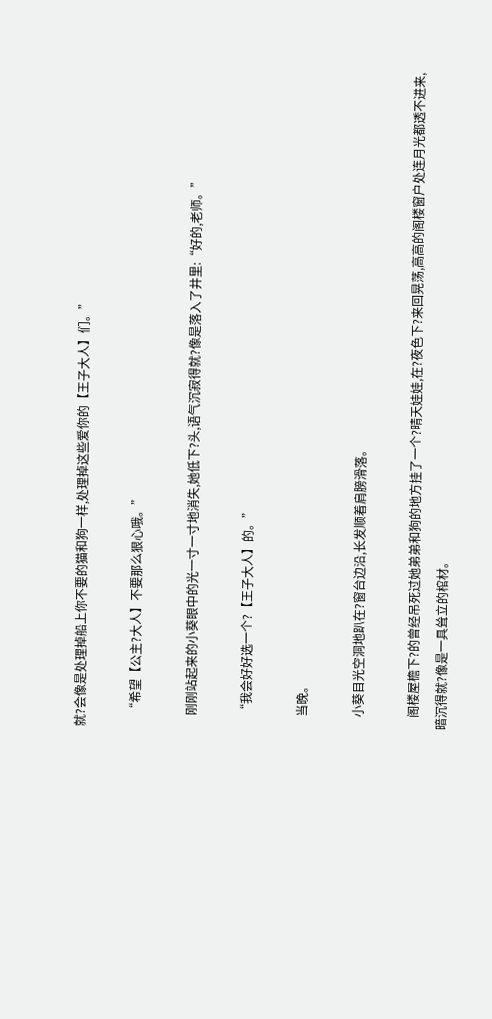就?会像是处理掉船上你不要的猫和狗一样,处理掉这些爱你的【王子大人】们。”

    “希望【公主?大人】不要那么狠心哦。”

    刚刚站起来的小葵眼中的光一寸一寸地消失,她低下?头,语气沉寂得就?像是落入了井里:“好的,老师。”

    “我会好好选一个?【王子大人】的。”

    当晚。

    小葵目光空洞地趴在?窗台边沿,长发顺着肩膀滑落。

    阁楼屋檐下?的曾经吊死过她弟弟和狗的地方挂了一个?晴天娃娃,在?夜色下?来回晃荡,高高的阁楼窗户处连月光都透不进来,暗沉得就?像是一具耸立的棺材。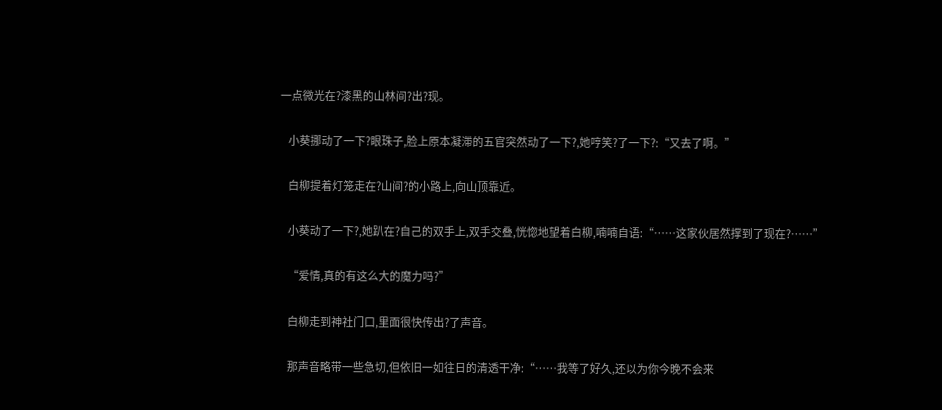一点微光在?漆黑的山林间?出?现。

    小葵挪动了一下?眼珠子,脸上原本凝滞的五官突然动了一下?,她哼笑?了一下?:“又去了啊。”

    白柳提着灯笼走在?山间?的小路上,向山顶靠近。

    小葵动了一下?,她趴在?自己的双手上,双手交叠,恍惚地望着白柳,喃喃自语:“……这家伙居然撑到了现在?……”

    “爱情,真的有这么大的魔力吗?”

    白柳走到神社门口,里面很快传出?了声音。

    那声音略带一些急切,但依旧一如往日的清透干净:“……我等了好久,还以为你今晚不会来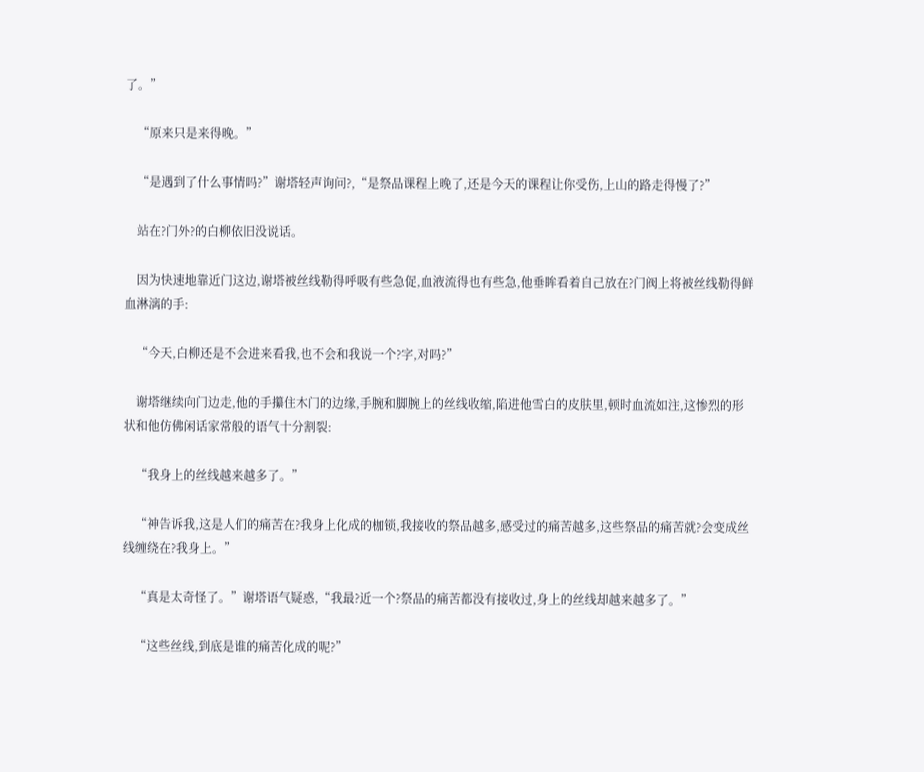了。”

    “原来只是来得晚。”

    “是遇到了什么事情吗?”谢塔轻声询问?,“是祭品课程上晚了,还是今天的课程让你受伤,上山的路走得慢了?”

    站在?门外?的白柳依旧没说话。

    因为快速地靠近门这边,谢塔被丝线勒得呼吸有些急促,血液流得也有些急,他垂眸看着自己放在?门阀上将被丝线勒得鲜血淋漓的手:

    “今天,白柳还是不会进来看我,也不会和我说一个?字,对吗?”

    谢塔继续向门边走,他的手攥住木门的边缘,手腕和脚腕上的丝线收缩,陷进他雪白的皮肤里,顿时血流如注,这惨烈的形状和他仿佛闲话家常般的语气十分割裂:

    “我身上的丝线越来越多了。”

    “神告诉我,这是人们的痛苦在?我身上化成的枷锁,我接收的祭品越多,感受过的痛苦越多,这些祭品的痛苦就?会变成丝线缠绕在?我身上。”

    “真是太奇怪了。”谢塔语气疑惑,“我最?近一个?祭品的痛苦都没有接收过,身上的丝线却越来越多了。”

    “这些丝线,到底是谁的痛苦化成的呢?”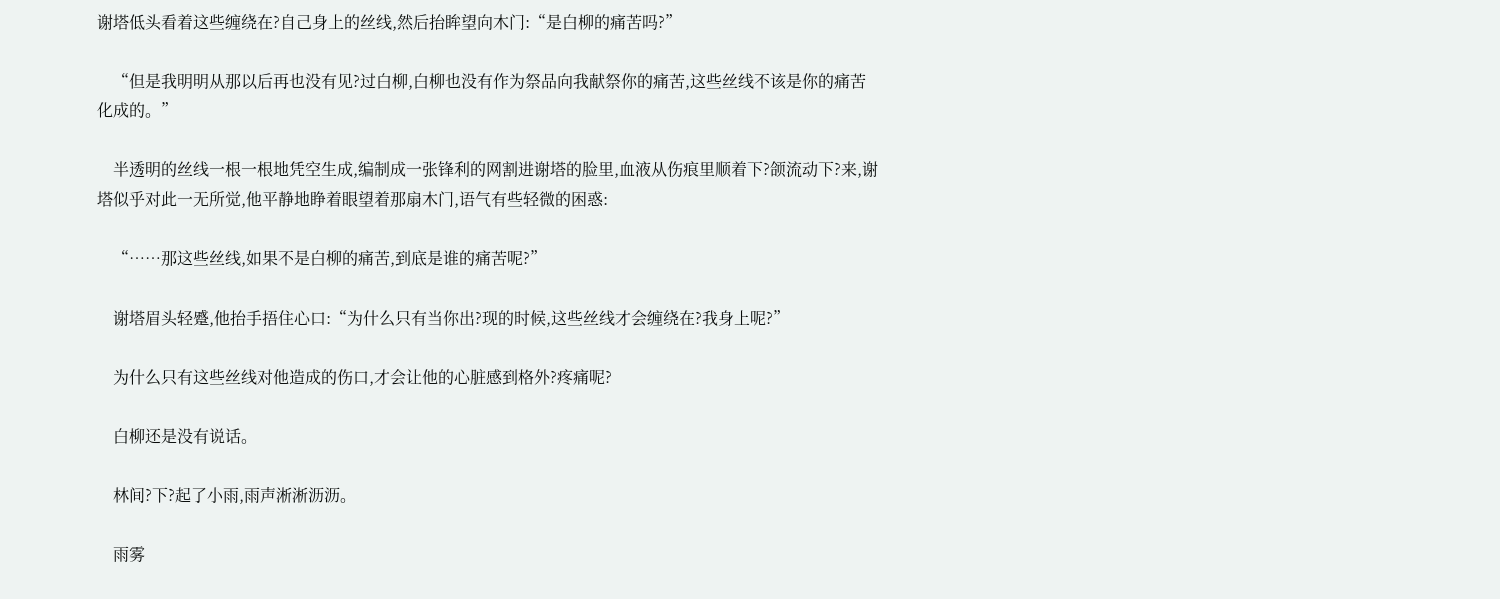谢塔低头看着这些缠绕在?自己身上的丝线,然后抬眸望向木门:“是白柳的痛苦吗?”

    “但是我明明从那以后再也没有见?过白柳,白柳也没有作为祭品向我献祭你的痛苦,这些丝线不该是你的痛苦化成的。”

    半透明的丝线一根一根地凭空生成,编制成一张锋利的网割进谢塔的脸里,血液从伤痕里顺着下?颌流动下?来,谢塔似乎对此一无所觉,他平静地睁着眼望着那扇木门,语气有些轻微的困惑:

    “……那这些丝线,如果不是白柳的痛苦,到底是谁的痛苦呢?”

    谢塔眉头轻蹙,他抬手捂住心口:“为什么只有当你出?现的时候,这些丝线才会缠绕在?我身上呢?”

    为什么只有这些丝线对他造成的伤口,才会让他的心脏感到格外?疼痛呢?

    白柳还是没有说话。

    林间?下?起了小雨,雨声淅淅沥沥。

    雨雾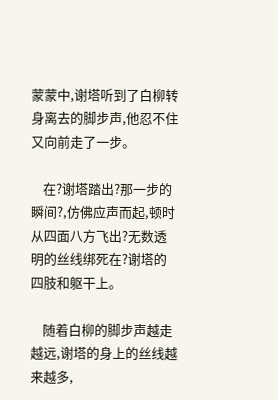蒙蒙中,谢塔听到了白柳转身离去的脚步声,他忍不住又向前走了一步。

    在?谢塔踏出?那一步的瞬间?,仿佛应声而起,顿时从四面八方飞出?无数透明的丝线绑死在?谢塔的四肢和躯干上。

    随着白柳的脚步声越走越远,谢塔的身上的丝线越来越多,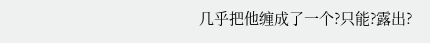几乎把他缠成了一个?只能?露出?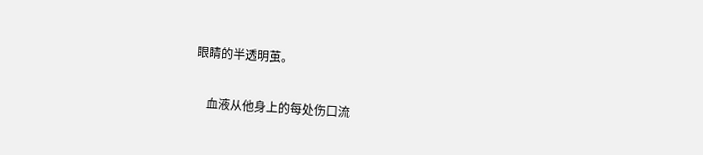眼睛的半透明茧。

    血液从他身上的每处伤口流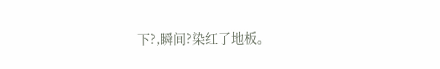下?,瞬间?染红了地板。